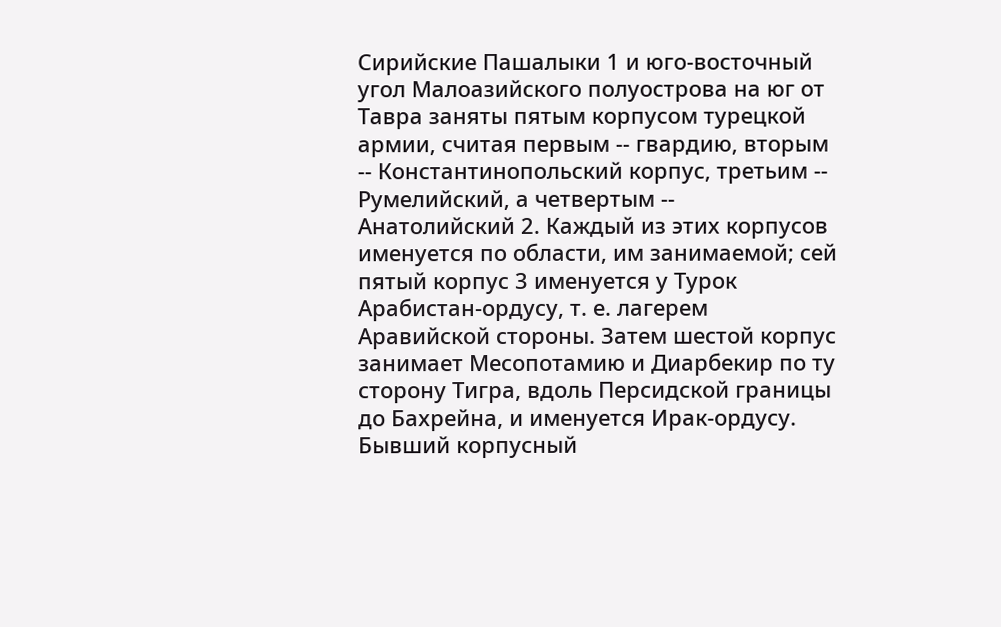Сирийские Пашалыки 1 и юго-восточный угол Малоазийского полуострова на юг от Тавра заняты пятым корпусом турецкой армии, считая первым -- гвардию, вторым -- Константинопольский корпус, третьим -- Румелийский, а четвертым -- Анатолийский 2. Каждый из этих корпусов именуется по области, им занимаемой; сей пятый корпус 3 именуется у Турок Арабистан-ордусу, т. е. лагерем Аравийской стороны. Затем шестой корпус занимает Месопотамию и Диарбекир по ту сторону Тигра, вдоль Персидской границы до Бахрейна, и именуется Ирак-ордусу. Бывший корпусный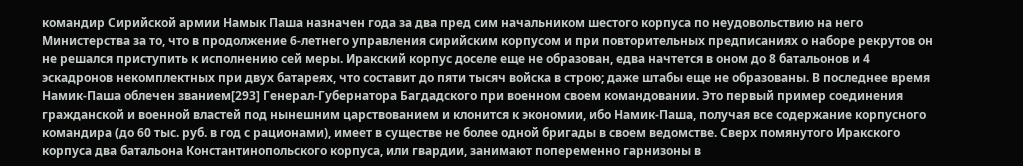командир Сирийской армии Намык Паша назначен года за два пред сим начальником шестого корпуса по неудовольствию на него Министерства за то, что в продолжение 6-летнего управления сирийским корпусом и при повторительных предписаниях о наборе рекрутов он не решался приступить к исполнению сей меры. Иракский корпус доселе еще не образован, едва начтется в оном до 8 батальонов и 4 эскадронов некомплектных при двух батареях, что составит до пяти тысяч войска в строю; даже штабы еще не образованы. В последнее время Намик-Паша облечен званием[293] Генерал-Губернатора Багдадского при военном своем командовании. Это первый пример соединения гражданской и военной властей под нынешним царствованием и клонится к экономии, ибо Намик-Паша, получая все содержание корпусного командира (до 60 тыс. руб. в год с рационами), имеет в существе не более одной бригады в своем ведомстве. Сверх помянутого Иракского корпуса два батальона Константинопольского корпуса, или гвардии, занимают попеременно гарнизоны в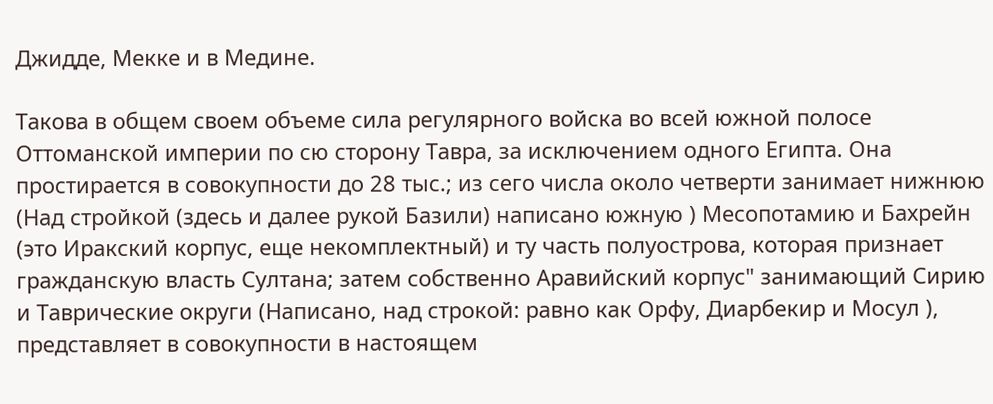Джидде, Мекке и в Медине.

Такова в общем своем объеме сила регулярного войска во всей южной полосе Оттоманской империи по сю сторону Тавра, за исключением одного Египта. Она простирается в совокупности до 28 тыс.; из сего числа около четверти занимает нижнюю (Над стройкой (здесь и далее рукой Базили) написано южную ) Месопотамию и Бахрейн (это Иракский корпус, еще некомплектный) и ту часть полуострова, которая признает гражданскую власть Султана; затем собственно Аравийский корпус" занимающий Сирию и Таврические округи (Написано, над строкой: равно как Орфу, Диарбекир и Мосул ), представляет в совокупности в настоящем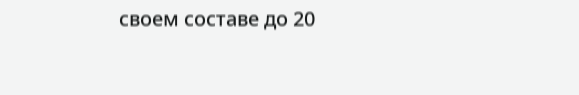своем составе до 20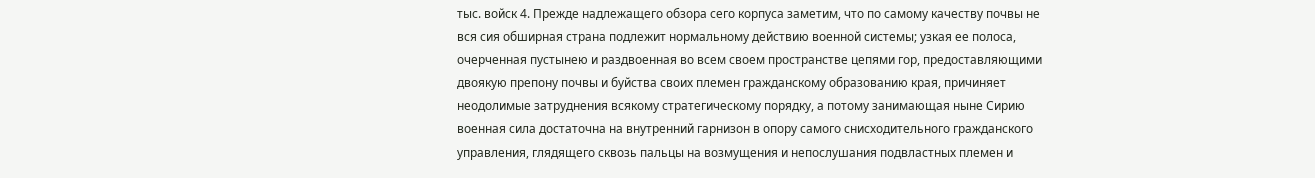тыс. войск 4. Прежде надлежащего обзора сего корпуса заметим, что по самому качеству почвы не вся сия обширная страна подлежит нормальному действию военной системы; узкая ее полоса, очерченная пустынею и раздвоенная во всем своем пространстве цепями гор, предоставляющими двоякую препону почвы и буйства своих племен гражданскому образованию края, причиняет неодолимые затруднения всякому стратегическому порядку, а потому занимающая ныне Сирию военная сила достаточна на внутренний гарнизон в опору самого снисходительного гражданского управления, глядящего сквозь пальцы на возмущения и непослушания подвластных племен и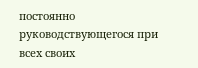постоянно руководствующегося при всех своих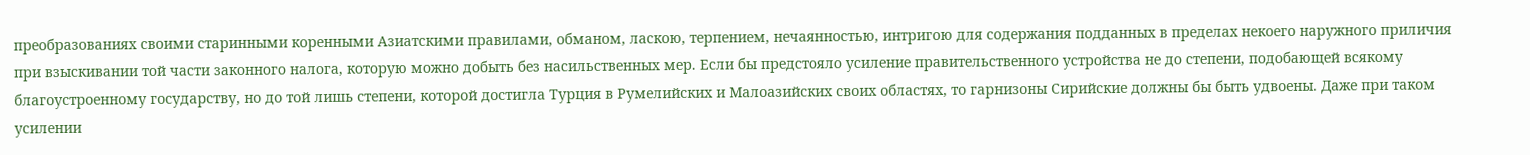преобразованиях своими старинными коренными Азиатскими правилами, обманом, ласкою, терпением, нечаянностью, интригою для содержания подданных в пределах некоего наружного приличия при взыскивании той части законного налога, которую можно добыть без насильственных мер. Если бы предстояло усиление правительственного устройства не до степени, подобающей всякому благоустроенному государству, но до той лишь степени, которой достигла Турция в Румелийских и Малоазийских своих областях, то гарнизоны Сирийские должны бы быть удвоены. Даже при таком усилении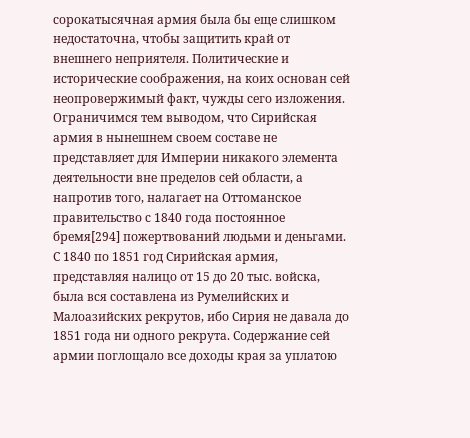сорокатысячная армия была бы еще слишком недостаточна, чтобы защитить край от внешнего неприятеля. Политические и исторические соображения, на коих основан сей неопровержимый факт, чужды сего изложения. Ограничимся тем выводом, что Сирийская армия в нынешнем своем составе не представляет для Империи никакого элемента деятельности вне пределов сей области, а напротив того, налагает на Оттоманское правительство с 1840 года постоянное бремя[294] пожертвований людьми и деньгами. С 1840 по 1851 год Сирийская армия, представляя налицо от 15 до 20 тыс. войска, была вся составлена из Румелийских и Малоазийских рекрутов, ибо Сирия не давала до 1851 года ни одного рекрута. Содержание сей армии поглощало все доходы края за уплатою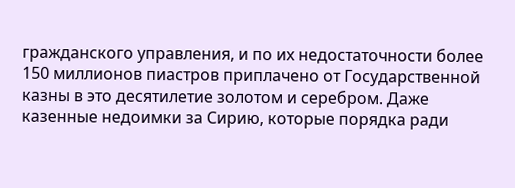гражданского управления, и по их недостаточности более 150 миллионов пиастров приплачено от Государственной казны в это десятилетие золотом и серебром. Даже казенные недоимки за Сирию, которые порядка ради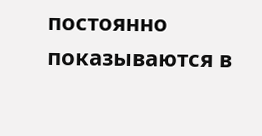постоянно показываются в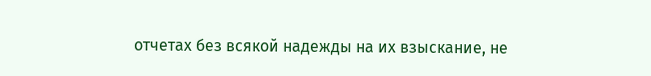отчетах без всякой надежды на их взыскание, не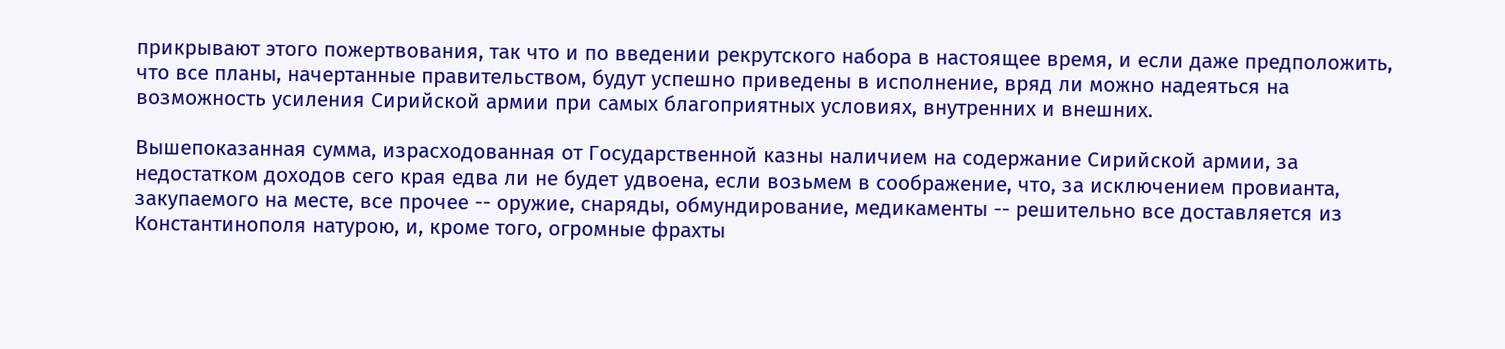прикрывают этого пожертвования, так что и по введении рекрутского набора в настоящее время, и если даже предположить, что все планы, начертанные правительством, будут успешно приведены в исполнение, вряд ли можно надеяться на возможность усиления Сирийской армии при самых благоприятных условиях, внутренних и внешних.

Вышепоказанная сумма, израсходованная от Государственной казны наличием на содержание Сирийской армии, за недостатком доходов сего края едва ли не будет удвоена, если возьмем в соображение, что, за исключением провианта, закупаемого на месте, все прочее -- оружие, снаряды, обмундирование, медикаменты -- решительно все доставляется из Константинополя натурою, и, кроме того, огромные фрахты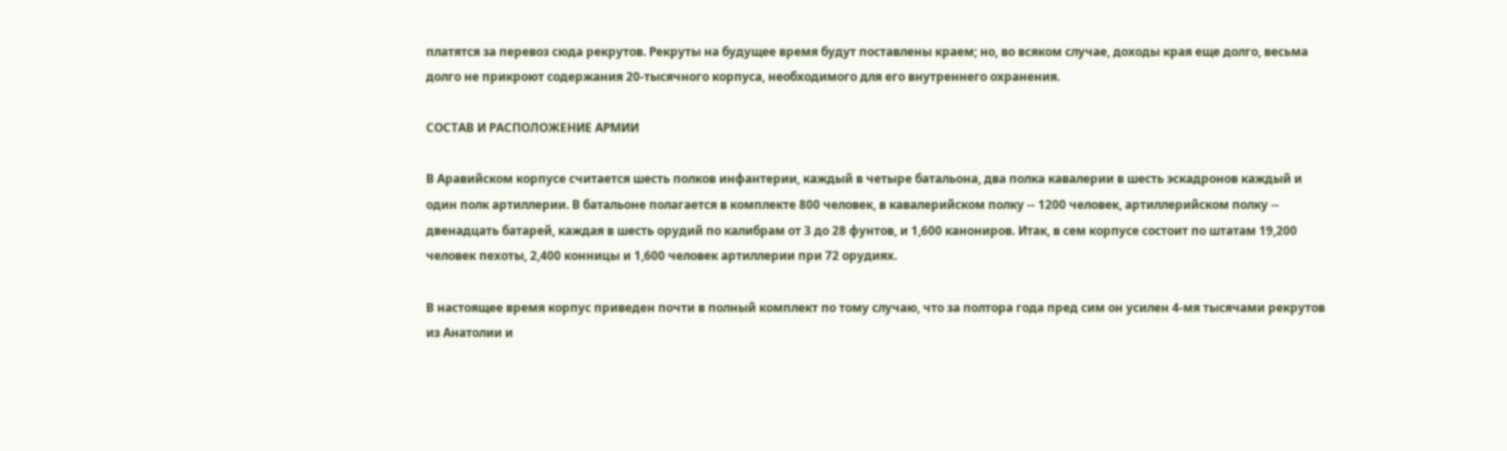платятся за перевоз сюда рекрутов. Рекруты на будущее время будут поставлены краем; но, во всяком случае, доходы края еще долго, весьма долго не прикроют содержания 20-тысячного корпуса, необходимого для его внутреннего охранения.

СОСТАВ И РАСПОЛОЖЕНИЕ АРМИИ

В Аравийском корпусе считается шесть полков инфантерии, каждый в четыре батальона, два полка кавалерии в шесть эскадронов каждый и один полк артиллерии. В батальоне полагается в комплекте 800 человек, в кавалерийском полку -- 1200 человек, артиллерийском полку -- двенадцать батарей, каждая в шесть орудий по калибрам от 3 до 28 фунтов, и 1,600 канониров. Итак, в сем корпусе состоит по штатам 19,200 человек пехоты, 2,400 конницы и 1,600 человек артиллерии при 72 орудиях.

В настоящее время корпус приведен почти в полный комплект по тому случаю, что за полтора года пред сим он усилен 4-мя тысячами рекрутов из Анатолии и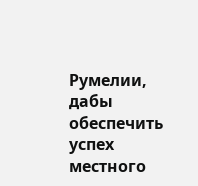Румелии, дабы обеспечить успех местного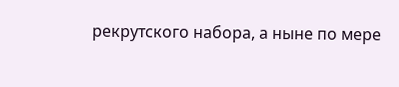рекрутского набора, а ныне по мере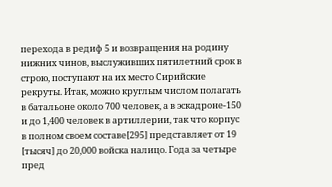перехода в редиф 5 и возвращения на родину нижних чинов, выслуживших пятилетний срок в строю, поступают на их место Сирийские рекруты. Итак, можно круглым числом полагать в батальоне около 700 человек, а в эскадроне-150 и до 1,400 человек в артиллерии, так что корпус в полном своем составе[295] представляет от 19 [тысяч] до 20,000 войска налицо. Года за четыре пред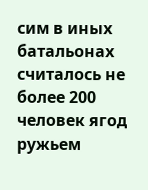сим в иных батальонах считалось не более 200 человек ягод ружьем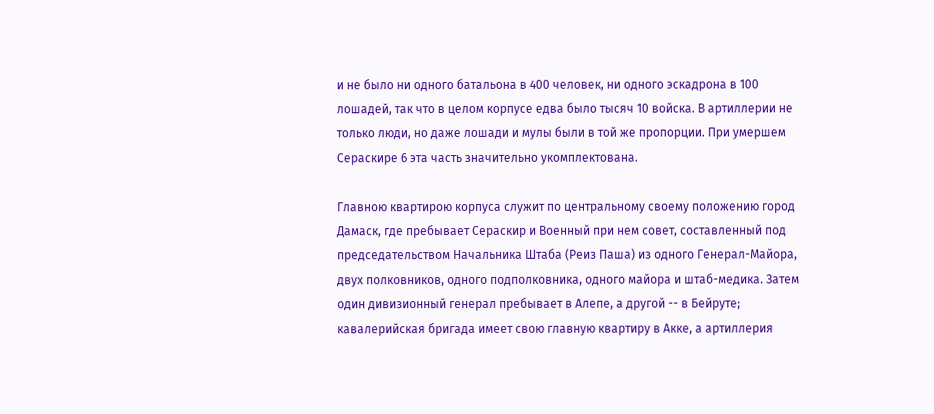и не было ни одного батальона в 400 человек, ни одного эскадрона в 100 лошадей, так что в целом корпусе едва было тысяч 10 войска. В артиллерии не только люди, но даже лошади и мулы были в той же пропорции. При умершем Сераскире 6 эта часть значительно укомплектована.

Главною квартирою корпуса служит по центральному своему положению город Дамаск, где пребывает Сераскир и Военный при нем совет, составленный под председательством Начальника Штаба (Реиз Паша) из одного Генерал-Майора, двух полковников, одного подполковника, одного майора и штаб-медика. Затем один дивизионный генерал пребывает в Алепе, а другой -- в Бейруте; кавалерийская бригада имеет свою главную квартиру в Акке, а артиллерия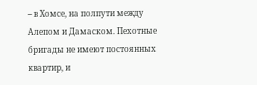-- в Хомсе, на полпути между Алепом и Дамаском. Пехотные бригады не имеют постоянных квартир, и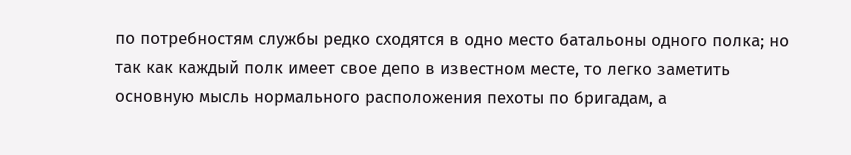по потребностям службы редко сходятся в одно место батальоны одного полка; но так как каждый полк имеет свое депо в известном месте, то легко заметить основную мысль нормального расположения пехоты по бригадам, а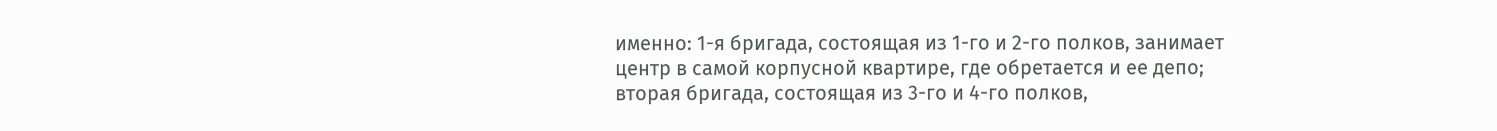именно: 1-я бригада, состоящая из 1-го и 2-го полков, занимает центр в самой корпусной квартире, где обретается и ее депо; вторая бригада, состоящая из 3-го и 4-го полков,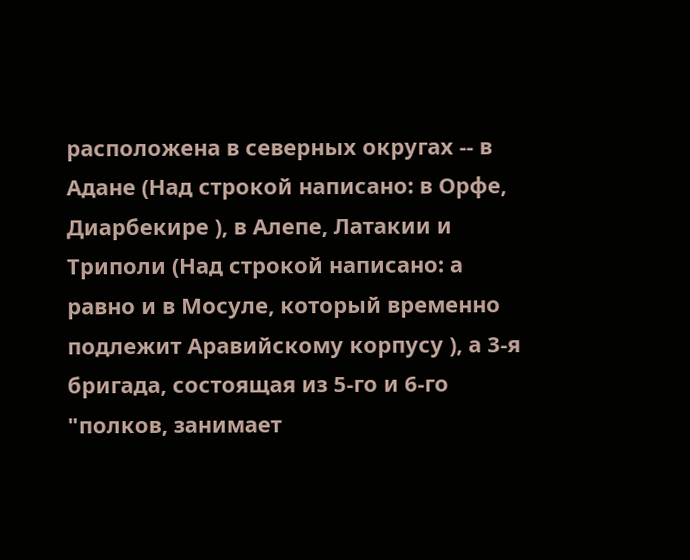расположена в северных округах -- в Адане (Над строкой написано: в Орфе, Диарбекире ), в Алепе, Латакии и Триполи (Над строкой написано: а равно и в Мосуле, который временно подлежит Аравийскому корпусу ), а 3-я бригада, состоящая из 5-го и 6-го "полков, занимает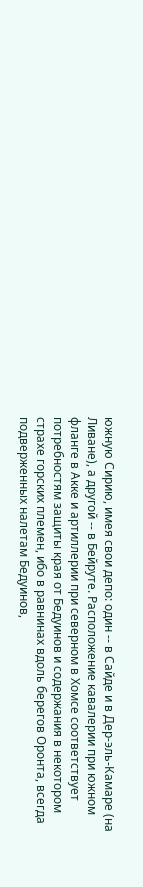южную Сирию, имея свои депо: один -- в Сайде и в Дер-эль-Камаре (на Ливане), а другой -- в Бейруте. Расположение кавалерии при южном фланге в Акке и артиллерии при северном в Хомсе соответствует потребностям защиты края от Бедуинов и содержания в некотором страхе горских племен, ибо в равнинах вдоль берегов Оронта, всегда подверженных налетам Бедуинов,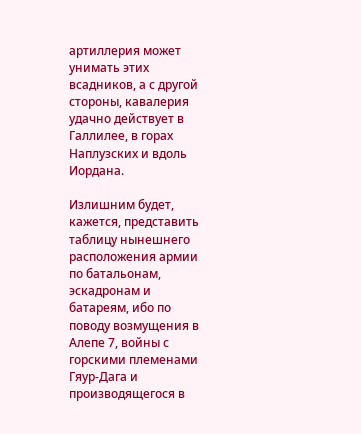артиллерия может унимать этих всадников, а с другой стороны, кавалерия удачно действует в Галлилее, в горах Наплузских и вдоль Иордана.

Излишним будет, кажется, представить таблицу нынешнего расположения армии по батальонам, эскадронам и батареям, ибо по поводу возмущения в Алепе 7, войны с горскими племенами Гяур-Дага и производящегося в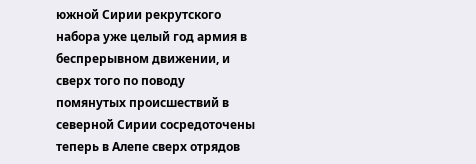южной Сирии рекрутского набора уже целый год армия в беспрерывном движении, и сверх того по поводу помянутых происшествий в северной Сирии сосредоточены теперь в Алепе сверх отрядов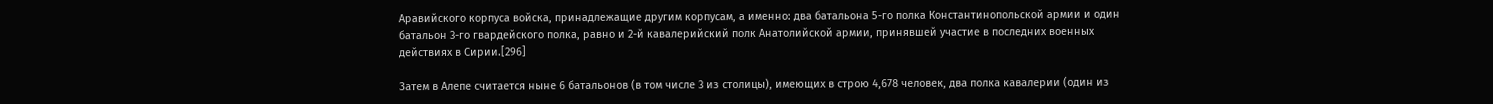Аравийского корпуса войска, принадлежащие другим корпусам, а именно: два батальона 5-го полка Константинопольской армии и один батальон 3-го гвардейского полка, равно и 2-й кавалерийский полк Анатолийской армии, принявшей участие в последних военных действиях в Сирии.[296]

Затем в Алепе считается ныне 6 батальонов (в том числе 3 из столицы), имеющих в строю 4,678 человек, два полка кавалерии (один из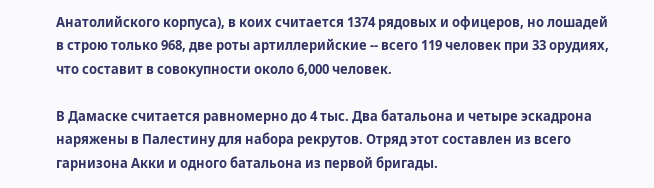Анатолийского корпуса), в коих считается 1374 рядовых и офицеров, но лошадей в строю только 968, две роты артиллерийские -- всего 119 человек при 33 орудиях, что составит в совокупности около 6,000 человек.

В Дамаске считается равномерно до 4 тыс. Два батальона и четыре эскадрона наряжены в Палестину для набора рекрутов. Отряд этот составлен из всего гарнизона Акки и одного батальона из первой бригады.